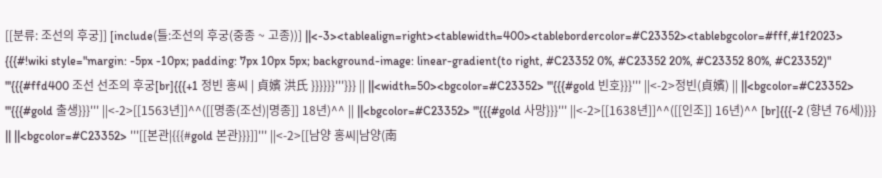[[분류: 조선의 후궁]] [include(틀:조선의 후궁(중종 ~ 고종))] ||<-3><tablealign=right><tablewidth=400><tablebordercolor=#C23352><tablebgcolor=#fff,#1f2023> {{{#!wiki style="margin: -5px -10px; padding: 7px 10px 5px; background-image: linear-gradient(to right, #C23352 0%, #C23352 20%, #C23352 80%, #C23352)" '''{{{#ffd400 조선 선조의 후궁[br]{{{+1 정빈 홍씨 | 貞嬪 洪氏 }}}}}}'''}}} || ||<width=50><bgcolor=#C23352> '''{{{#gold 빈호}}}''' ||<-2>정빈(貞嬪) || ||<bgcolor=#C23352> '''{{{#gold 출생}}}''' ||<-2>[[1563년]]^^([[명종(조선)|명종]] 18년)^^ || ||<bgcolor=#C23352> '''{{{#gold 사망}}}''' ||<-2>[[1638년]]^^([[인조]] 16년)^^ [br]{{{-2 (향년 76세)}}} || ||<bgcolor=#C23352> '''[[본관|{{{#gold 본관}}}]]''' ||<-2>[[남양 홍씨|남양(南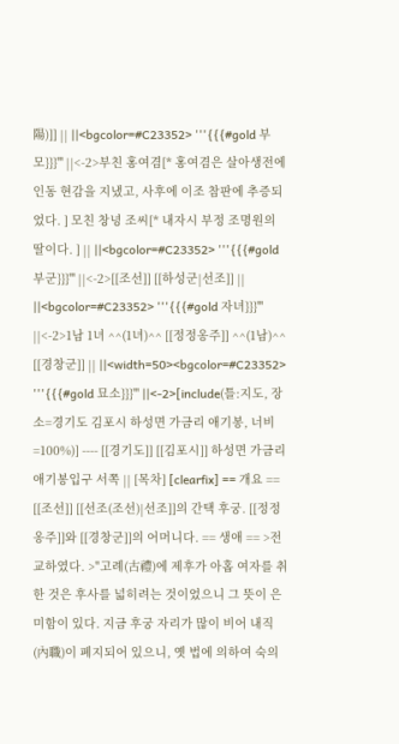陽)]] || ||<bgcolor=#C23352> '''{{{#gold 부모}}}''' ||<-2>부친 홍여겸[* 홍여겸은 살아생전에 인동 현감을 지냈고, 사후에 이조 참판에 추증되었다. ] 모친 창녕 조씨[* 내자시 부정 조명원의 딸이다. ] || ||<bgcolor=#C23352> '''{{{#gold 부군}}}''' ||<-2>[[조선]] [[하성군|선조]] || ||<bgcolor=#C23352> '''{{{#gold 자녀}}}''' ||<-2>1남 1녀 ^^(1녀)^^ [[정정옹주]] ^^(1남)^^ [[경창군]] || ||<width=50><bgcolor=#C23352> '''{{{#gold 묘소}}}''' ||<-2>[include(틀:지도, 장소=경기도 김포시 하성면 가금리 애기봉, 너비=100%)] ---- [[경기도]] [[김포시]] 하성면 가금리 애기봉입구 서쪽 || [목차] [clearfix] == 개요 == [[조선]] [[선조(조선)|선조]]의 간택 후궁. [[정정옹주]]와 [[경창군]]의 어머니다. == 생애 == >전교하였다. >"고례(古禮)에 제후가 아홉 여자를 취한 것은 후사를 넓히려는 것이었으니 그 뜻이 은미함이 있다. 지금 후궁 자리가 많이 비어 내직(內職)이 폐지되어 있으니, 옛 법에 의하여 숙의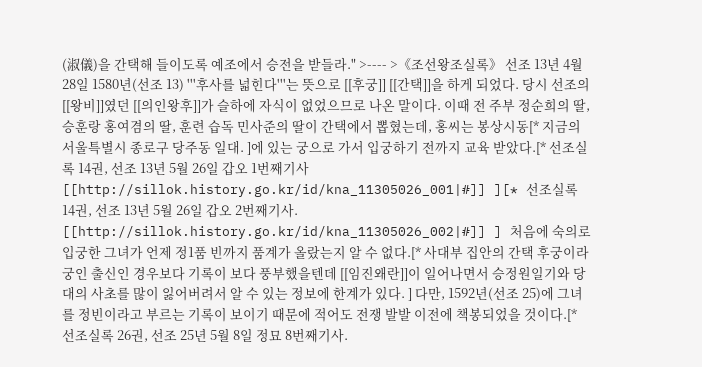(淑儀)을 간택해 들이도록 예조에서 승전을 받들라." >---- >《조선왕조실록》 선조 13년 4월 28일 1580년(선조 13) '''후사를 넓힌다'''는 뜻으로 [[후궁]] [[간택]]을 하게 되었다. 당시 선조의 [[왕비]]였던 [[의인왕후]]가 슬하에 자식이 없었으므로 나온 말이다. 이때 전 주부 정순희의 딸, 승훈랑 홍여겸의 딸, 훈련 습독 민사준의 딸이 간택에서 뽑혔는데, 홍씨는 봉상시동[* 지금의 서울특별시 종로구 당주동 일대. ]에 있는 궁으로 가서 입궁하기 전까지 교육 받았다.[* 선조실록 14권, 선조 13년 5월 26일 갑오 1번째기사 [[http://sillok.history.go.kr/id/kna_11305026_001|#]] ][* 선조실록 14권, 선조 13년 5월 26일 갑오 2번째기사. [[http://sillok.history.go.kr/id/kna_11305026_002|#]] ] 처음에 숙의로 입궁한 그녀가 언제 정1품 빈까지 품계가 올랐는지 알 수 없다.[* 사대부 집안의 간택 후궁이라 궁인 출신인 경우보다 기록이 보다 풍부했을텐데 [[임진왜란]]이 일어나면서 승정원일기와 당대의 사초를 많이 잃어버려서 알 수 있는 정보에 한계가 있다. ] 다만, 1592년(선조 25)에 그녀를 정빈이라고 부르는 기록이 보이기 때문에 적어도 전쟁 발발 이전에 책봉되었을 것이다.[* 선조실록 26권, 선조 25년 5월 8일 정묘 8번째기사.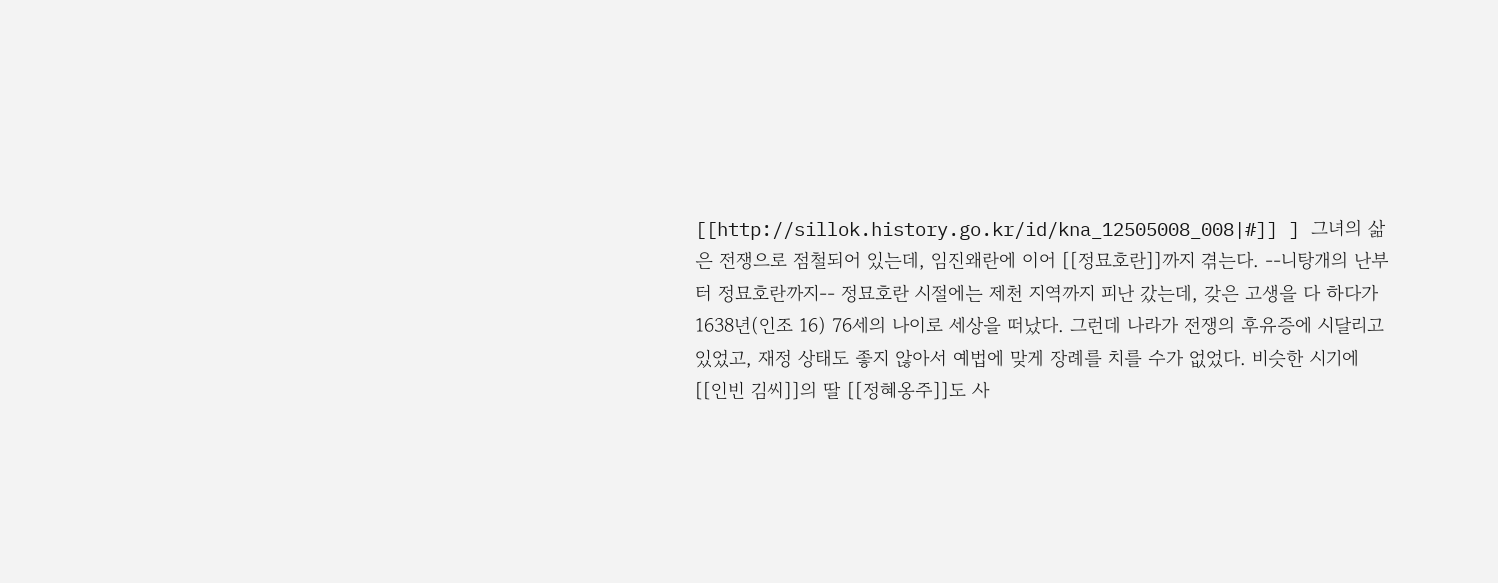[[http://sillok.history.go.kr/id/kna_12505008_008|#]] ] 그녀의 삶은 전쟁으로 점철되어 있는데, 임진왜란에 이어 [[정묘호란]]까지 겪는다. --니탕개의 난부터 정묘호란까지-- 정묘호란 시절에는 제천 지역까지 피난 갔는데, 갖은 고생을 다 하다가 1638년(인조 16) 76세의 나이로 세상을 떠났다. 그런데 나라가 전쟁의 후유증에 시달리고 있었고, 재정 상태도 좋지 않아서 예법에 맞게 장례를 치를 수가 없었다. 비슷한 시기에 [[인빈 김씨]]의 딸 [[정혜옹주]]도 사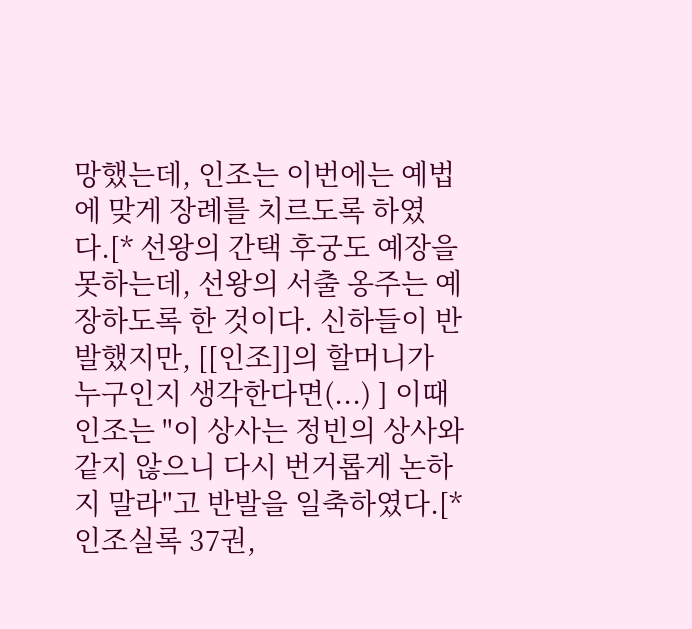망했는데, 인조는 이번에는 예법에 맞게 장례를 치르도록 하였다.[* 선왕의 간택 후궁도 예장을 못하는데, 선왕의 서출 옹주는 예장하도록 한 것이다. 신하들이 반발했지만, [[인조]]의 할머니가 누구인지 생각한다면(...) ] 이때 인조는 "이 상사는 정빈의 상사와 같지 않으니 다시 번거롭게 논하지 말라"고 반발을 일축하였다.[* 인조실록 37권,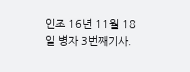인조 16년 11월 18일 병자 3번째기사.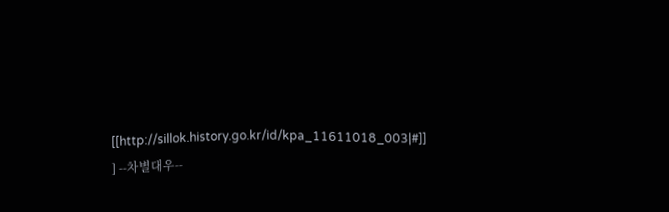[[http://sillok.history.go.kr/id/kpa_11611018_003|#]] ] --차별대우--